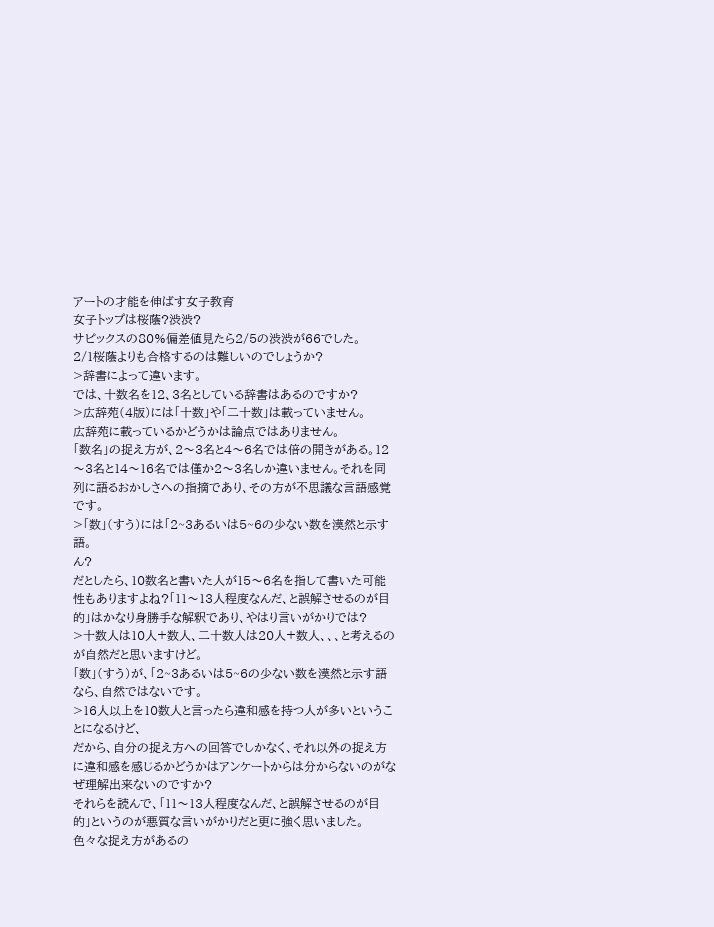アートの才能を伸ばす女子教育
女子トップは桜蔭?渋渋?
サピックスの80%偏差値見たら2/5の渋渋が66でした。
2/1桜蔭よりも合格するのは難しいのでしょうか?
>辞書によって違います。
では、十数名を12、3名としている辞書はあるのですか?
>広辞苑(4版)には「十数」や「二十数」は載っていません。
広辞苑に載っているかどうかは論点ではありません。
「数名」の捉え方が、2〜3名と4〜6名では倍の開きがある。12〜3名と14〜16名では僅か2〜3名しか違いません。それを同列に語るおかしさへの指摘であり、その方が不思議な言語感覚です。
>「数」(すう)には「2~3あるいは5~6の少ない数を漠然と示す語。
ん?
だとしたら、10数名と書いた人が15〜6名を指して書いた可能性もありますよね?「11〜13人程度なんだ、と誤解させるのが目的」はかなり身勝手な解釈であり、やはり言いがかりでは?
>十数人は10人+数人、二十数人は20人+数人、、、と考えるのが自然だと思いますけど。
「数」(すう)が、「2~3あるいは5~6の少ない数を漠然と示す語なら、自然ではないです。
>16人以上を10数人と言ったら違和感を持つ人が多いということになるけど、
だから、自分の捉え方への回答でしかなく、それ以外の捉え方に違和感を感じるかどうかはアンケートからは分からないのがなぜ理解出来ないのですか?
それらを読んで、「11〜13人程度なんだ、と誤解させるのが目的」というのが悪質な言いがかりだと更に強く思いました。
色々な捉え方があるの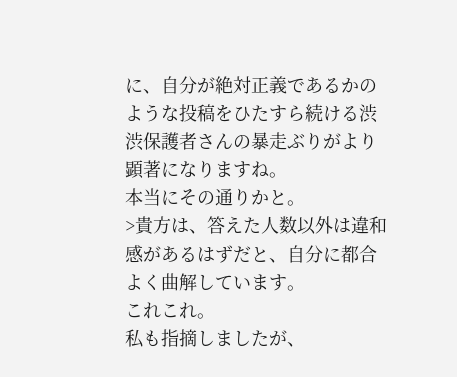に、自分が絶対正義であるかのような投稿をひたすら続ける渋渋保護者さんの暴走ぶりがより顕著になりますね。
本当にその通りかと。
>貴方は、答えた人数以外は違和感があるはずだと、自分に都合よく曲解しています。
これこれ。
私も指摘しましたが、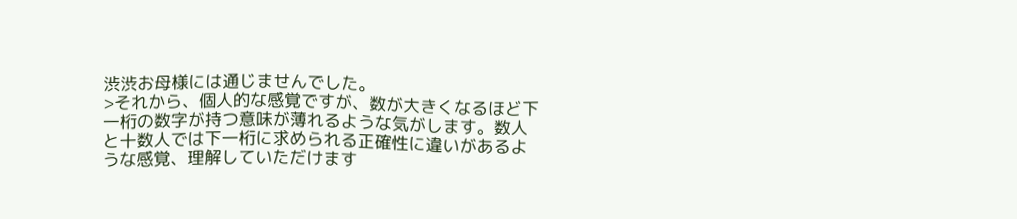渋渋お母様には通じませんでした。
>それから、個人的な感覚ですが、数が大きくなるほど下一桁の数字が持つ意味が薄れるような気がします。数人と十数人では下一桁に求められる正確性に違いがあるような感覚、理解していただけます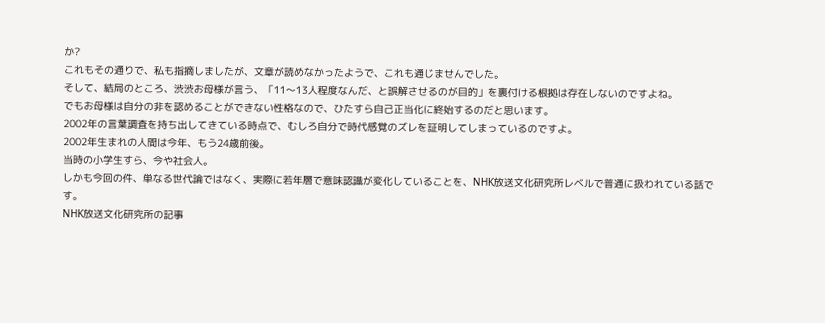か?
これもその通りで、私も指摘しましたが、文章が読めなかったようで、これも通じませんでした。
そして、結局のところ、渋渋お母様が言う、「11〜13人程度なんだ、と誤解させるのが目的」を裏付ける根拠は存在しないのですよね。
でもお母様は自分の非を認めることができない性格なので、ひたすら自己正当化に終始するのだと思います。
2002年の言葉調査を持ち出してきている時点で、むしろ自分で時代感覚のズレを証明してしまっているのですよ。
2002年生まれの人間は今年、もう24歳前後。
当時の小学生すら、今や社会人。
しかも今回の件、単なる世代論ではなく、実際に若年層で意味認識が変化していることを、NHK放送文化研究所レベルで普通に扱われている話です。
NHK放送文化研究所の記事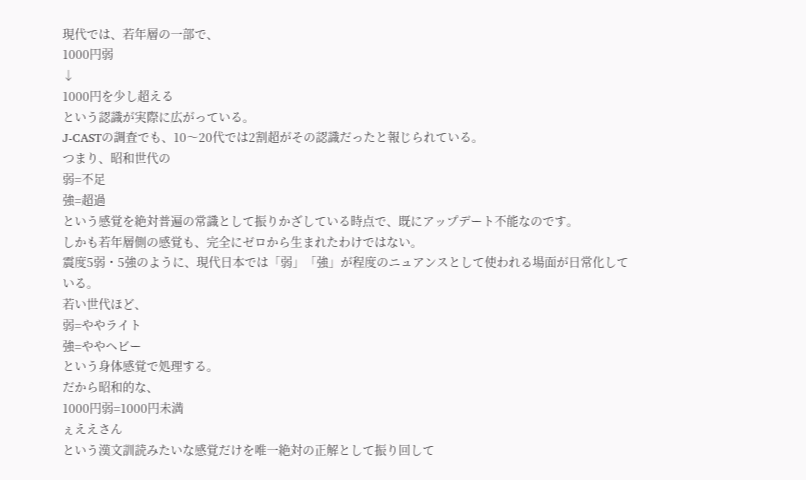現代では、若年層の一部で、
1000円弱
↓
1000円を少し超える
という認識が実際に広がっている。
J-CASTの調査でも、10〜20代では2割超がその認識だったと報じられている。
つまり、昭和世代の
弱=不足
強=超過
という感覚を絶対普遍の常識として振りかざしている時点で、既にアップデート不能なのです。
しかも若年層側の感覚も、完全にゼロから生まれたわけではない。
震度5弱・5強のように、現代日本では「弱」「強」が程度のニュアンスとして使われる場面が日常化している。
若い世代ほど、
弱=ややライト
強=ややヘビー
という身体感覚で処理する。
だから昭和的な、
1000円弱=1000円未満
ぇええさん
という漢文訓読みたいな感覚だけを唯一絶対の正解として振り回して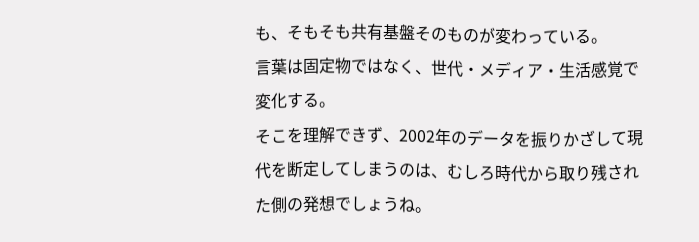も、そもそも共有基盤そのものが変わっている。
言葉は固定物ではなく、世代・メディア・生活感覚で変化する。
そこを理解できず、2002年のデータを振りかざして現代を断定してしまうのは、むしろ時代から取り残された側の発想でしょうね。